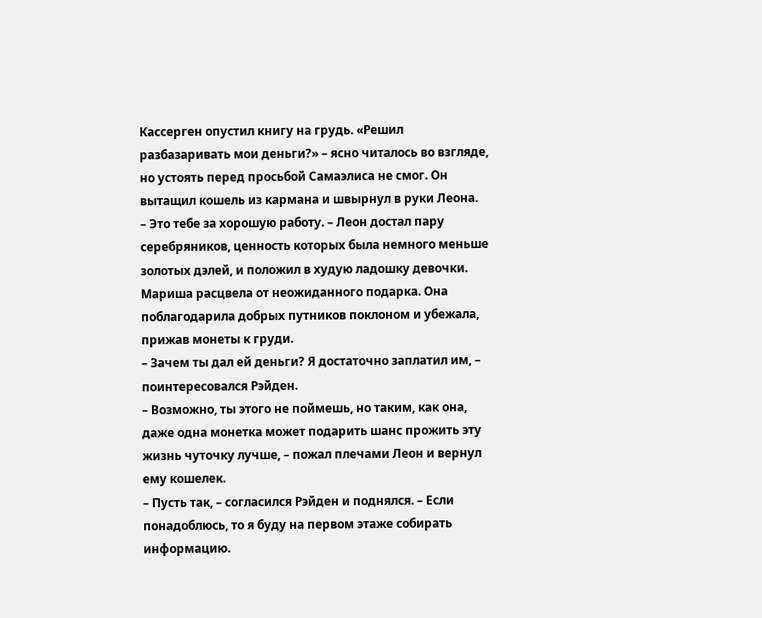Кассерген опустил книгу на грудь. «Решил разбазаривать мои деньги?» – ясно читалось во взгляде, но устоять перед просьбой Самаэлиса не смог. Он вытащил кошель из кармана и швырнул в руки Леона.
– Это тебе за хорошую работу. – Леон достал пару серебряников, ценность которых была немного меньше золотых дэлей, и положил в худую ладошку девочки.
Мариша расцвела от неожиданного подарка. Она поблагодарила добрых путников поклоном и убежала, прижав монеты к груди.
– Зачем ты дал ей деньги? Я достаточно заплатил им, – поинтересовался Рэйден.
– Возможно, ты этого не поймешь, но таким, как она, даже одна монетка может подарить шанс прожить эту жизнь чуточку лучше, – пожал плечами Леон и вернул ему кошелек.
– Пусть так, – согласился Рэйден и поднялся. – Если понадоблюсь, то я буду на первом этаже собирать информацию.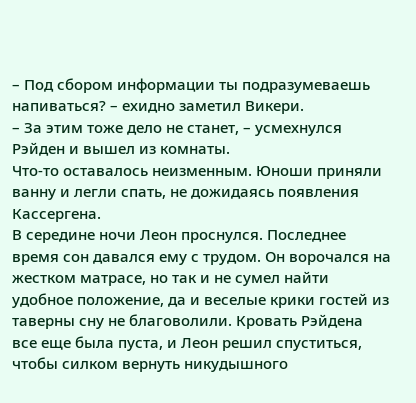– Под сбором информации ты подразумеваешь напиваться? – ехидно заметил Викери.
– За этим тоже дело не станет, – усмехнулся Рэйден и вышел из комнаты.
Что-то оставалось неизменным. Юноши приняли ванну и легли спать, не дожидаясь появления Кассергена.
В середине ночи Леон проснулся. Последнее время сон давался ему с трудом. Он ворочался на жестком матрасе, но так и не сумел найти удобное положение, да и веселые крики гостей из таверны сну не благоволили. Кровать Рэйдена все еще была пуста, и Леон решил спуститься, чтобы силком вернуть никудышного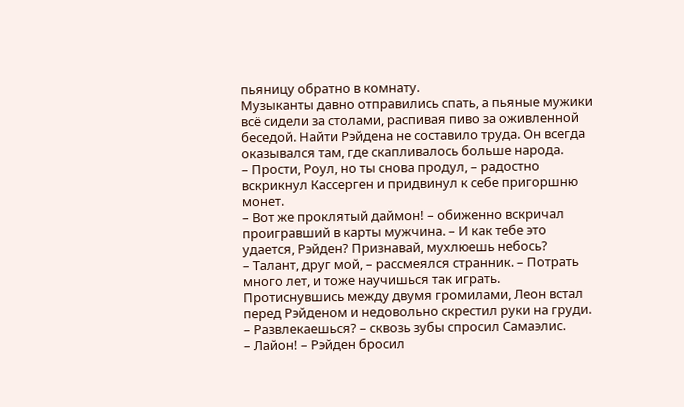пьяницу обратно в комнату.
Музыканты давно отправились спать, а пьяные мужики всё сидели за столами, распивая пиво за оживленной беседой. Найти Рэйдена не составило труда. Он всегда оказывался там, где скапливалось больше народа.
– Прости, Роул, но ты снова продул, – радостно вскрикнул Кассерген и придвинул к себе пригоршню монет.
– Вот же проклятый даймон! – обиженно вскричал проигравший в карты мужчина. – И как тебе это удается, Рэйден? Признавай, мухлюешь небось?
– Талант, друг мой, – рассмеялся странник. – Потрать много лет, и тоже научишься так играть.
Протиснувшись между двумя громилами, Леон встал перед Рэйденом и недовольно скрестил руки на груди.
– Развлекаешься? – сквозь зубы спросил Самаэлис.
– Лайон! – Рэйден бросил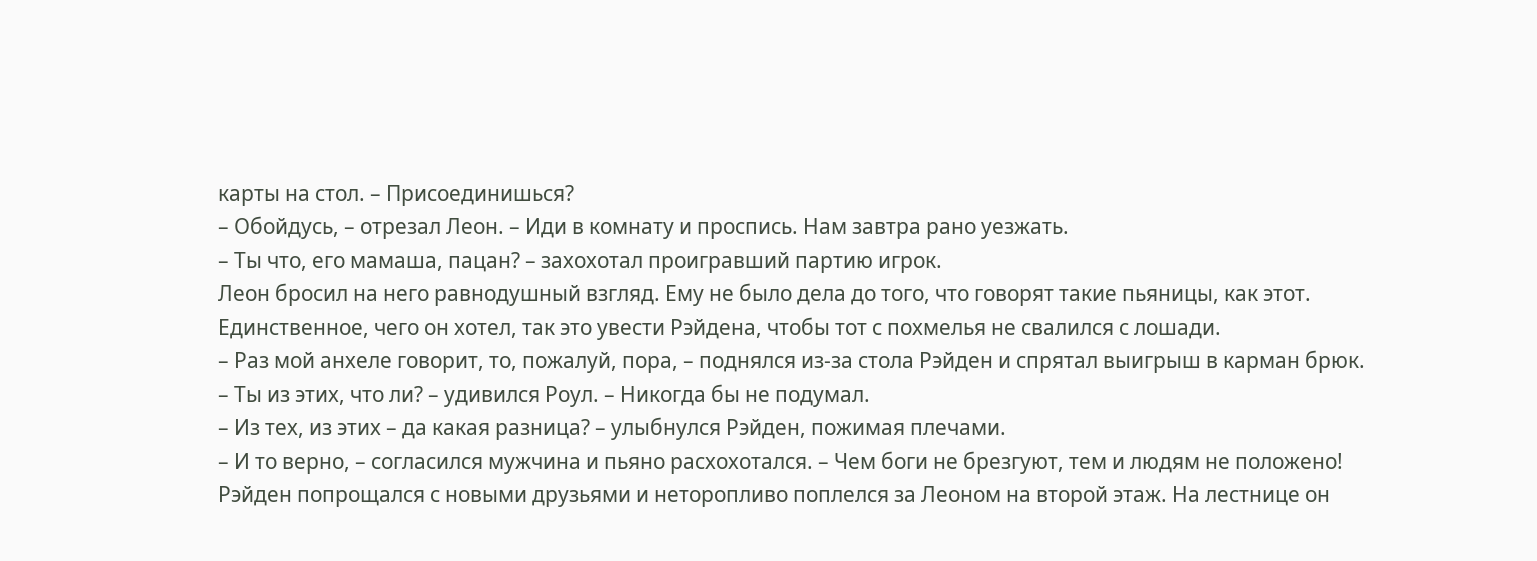карты на стол. – Присоединишься?
– Обойдусь, – отрезал Леон. – Иди в комнату и проспись. Нам завтра рано уезжать.
– Ты что, его мамаша, пацан? – захохотал проигравший партию игрок.
Леон бросил на него равнодушный взгляд. Ему не было дела до того, что говорят такие пьяницы, как этот. Единственное, чего он хотел, так это увести Рэйдена, чтобы тот с похмелья не свалился с лошади.
– Раз мой анхеле говорит, то, пожалуй, пора, – поднялся из-за стола Рэйден и спрятал выигрыш в карман брюк.
– Ты из этих, что ли? – удивился Роул. – Никогда бы не подумал.
– Из тех, из этих – да какая разница? – улыбнулся Рэйден, пожимая плечами.
– И то верно, – согласился мужчина и пьяно расхохотался. – Чем боги не брезгуют, тем и людям не положено!
Рэйден попрощался с новыми друзьями и неторопливо поплелся за Леоном на второй этаж. На лестнице он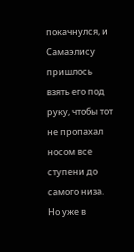покачнулся, и Самаэлису пришлось взять его под руку, чтобы тот не пропахал носом все ступени до самого низа. Но уже в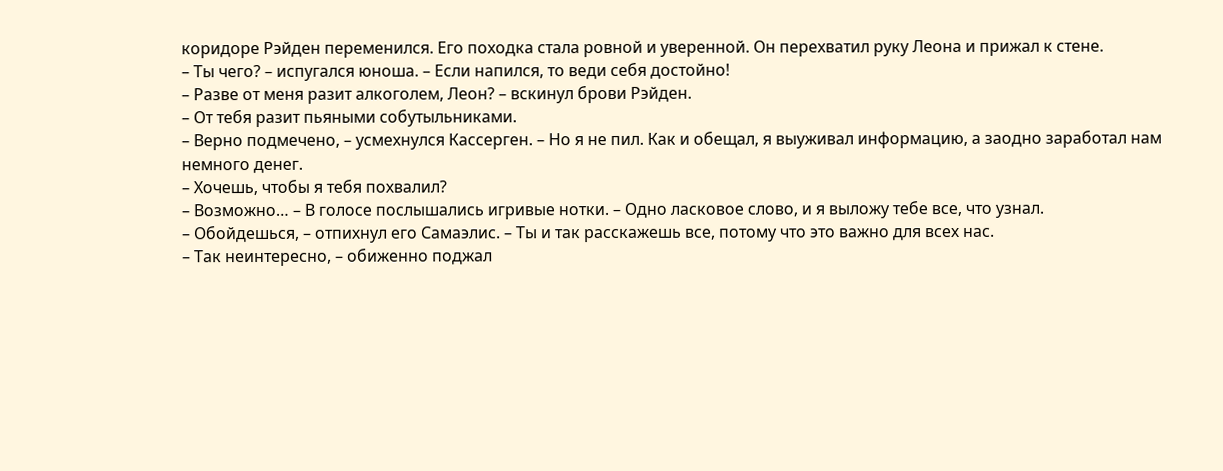коридоре Рэйден переменился. Его походка стала ровной и уверенной. Он перехватил руку Леона и прижал к стене.
– Ты чего? – испугался юноша. – Если напился, то веди себя достойно!
– Разве от меня разит алкоголем, Леон? – вскинул брови Рэйден.
– От тебя разит пьяными собутыльниками.
– Верно подмечено, – усмехнулся Кассерген. – Но я не пил. Как и обещал, я выуживал информацию, а заодно заработал нам немного денег.
– Хочешь, чтобы я тебя похвалил?
– Возможно… – В голосе послышались игривые нотки. – Одно ласковое слово, и я выложу тебе все, что узнал.
– Обойдешься, – отпихнул его Самаэлис. – Ты и так расскажешь все, потому что это важно для всех нас.
– Так неинтересно, – обиженно поджал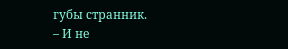губы странник.
– И не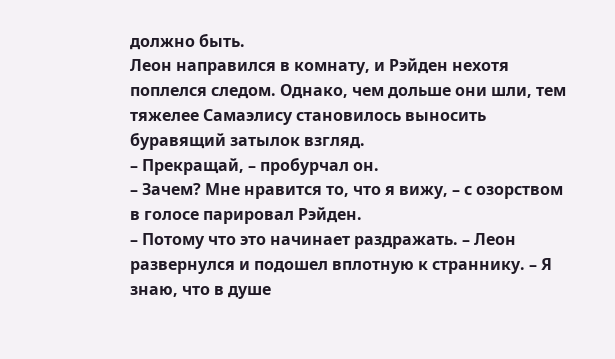должно быть.
Леон направился в комнату, и Рэйден нехотя поплелся следом. Однако, чем дольше они шли, тем тяжелее Самаэлису становилось выносить буравящий затылок взгляд.
– Прекращай, – пробурчал он.
– Зачем? Мне нравится то, что я вижу, – с озорством в голосе парировал Рэйден.
– Потому что это начинает раздражать. – Леон развернулся и подошел вплотную к страннику. – Я знаю, что в душе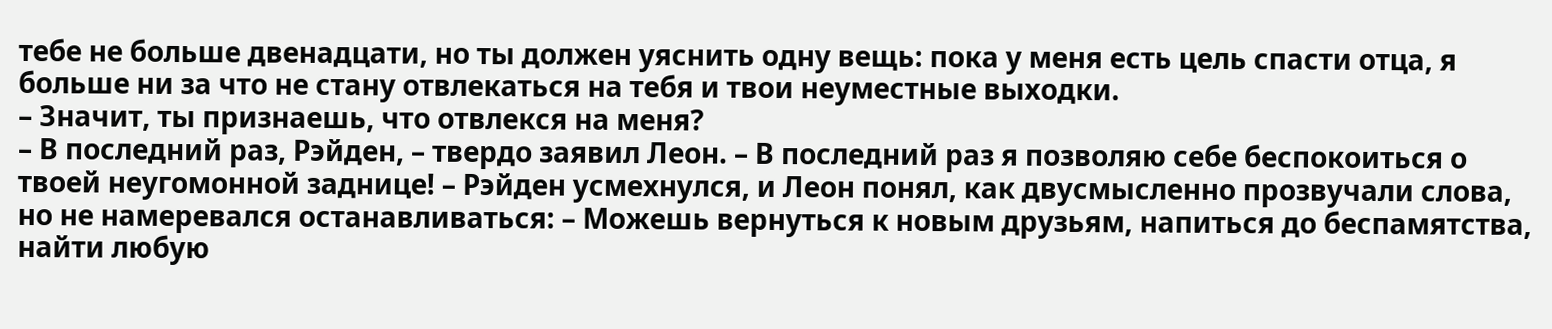тебе не больше двенадцати, но ты должен уяснить одну вещь: пока у меня есть цель спасти отца, я больше ни за что не стану отвлекаться на тебя и твои неуместные выходки.
– Значит, ты признаешь, что отвлекся на меня?
– В последний раз, Рэйден, – твердо заявил Леон. – В последний раз я позволяю себе беспокоиться о твоей неугомонной заднице! – Рэйден усмехнулся, и Леон понял, как двусмысленно прозвучали слова, но не намеревался останавливаться: – Можешь вернуться к новым друзьям, напиться до беспамятства, найти любую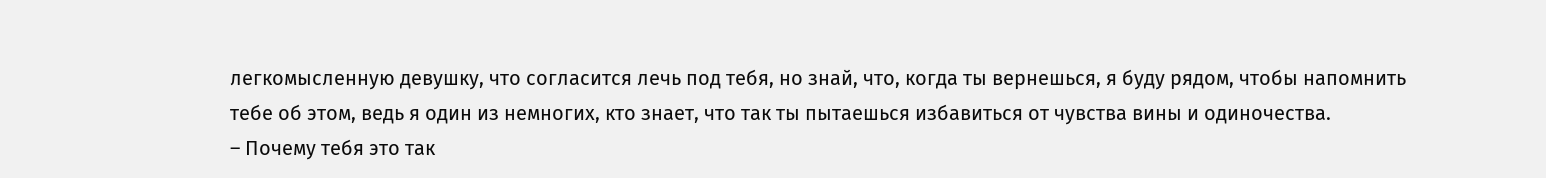легкомысленную девушку, что согласится лечь под тебя, но знай, что, когда ты вернешься, я буду рядом, чтобы напомнить тебе об этом, ведь я один из немногих, кто знает, что так ты пытаешься избавиться от чувства вины и одиночества.
– Почему тебя это так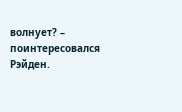волнует? – поинтересовался Рэйден.